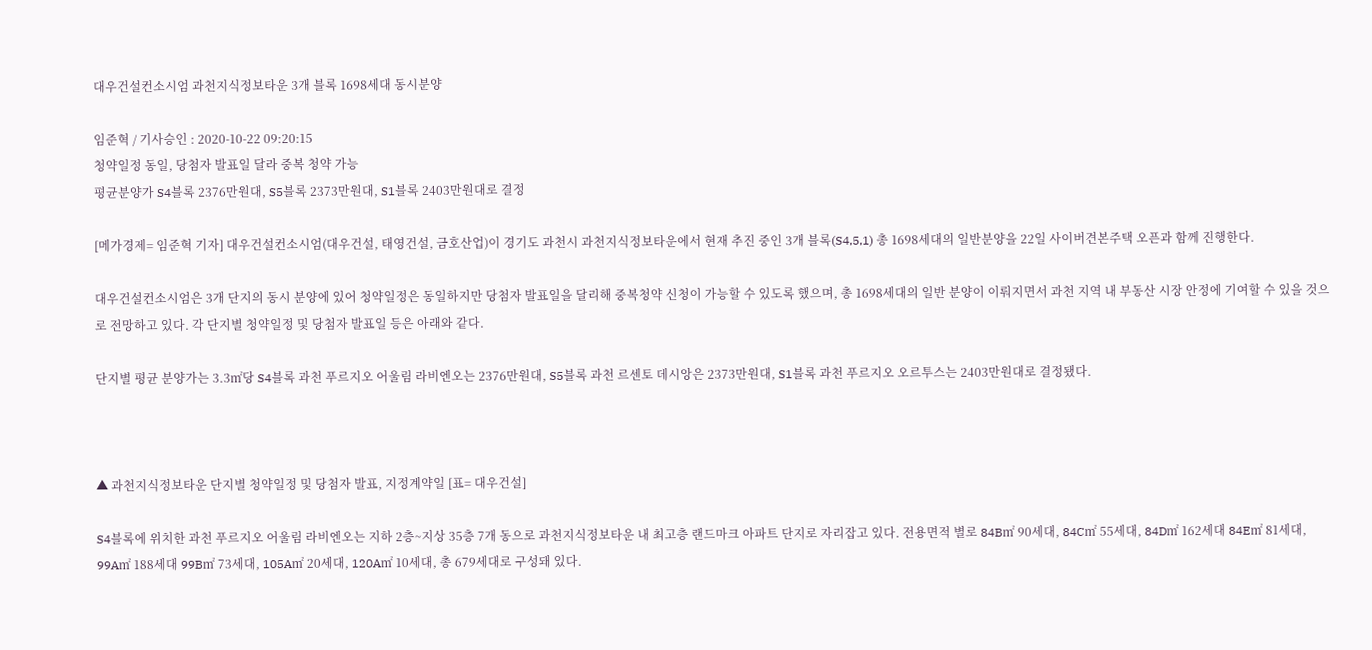대우건설컨소시엄 과천지식정보타운 3개 블록 1698세대 동시분양

임준혁 / 기사승인 : 2020-10-22 09:20:15
청약일정 동일, 당첨자 발표일 달라 중복 청약 가능
평균분양가 S4블록 2376만원대, S5블록 2373만원대, S1블록 2403만원대로 결정

[메가경제= 임준혁 기자] 대우건설컨소시엄(대우건설, 태영건설, 금호산업)이 경기도 과천시 과천지식정보타운에서 현재 추진 중인 3개 블록(S4,5,1) 총 1698세대의 일반분양을 22일 사이버견본주택 오픈과 함께 진행한다.

대우건설컨소시엄은 3개 단지의 동시 분양에 있어 청약일정은 동일하지만 당첨자 발표일을 달리해 중복청약 신청이 가능할 수 있도록 했으며, 총 1698세대의 일반 분양이 이뤄지면서 과천 지역 내 부동산 시장 안정에 기여할 수 있을 것으로 전망하고 있다. 각 단지별 청약일정 및 당첨자 발표일 등은 아래와 같다.

단지별 평균 분양가는 3.3㎡당 S4블록 과천 푸르지오 어울림 라비엔오는 2376만원대, S5블록 과천 르센토 데시앙은 2373만원대, S1블록 과천 푸르지오 오르투스는 2403만원대로 결정됐다.



▲ 과천지식정보타운 단지별 청약일정 및 당첨자 발표, 지정계약일 [표= 대우건설]

S4블록에 위치한 과천 푸르지오 어울림 라비엔오는 지하 2층~지상 35층 7개 동으로 과천지식정보타운 내 최고층 랜드마크 아파트 단지로 자리잡고 있다. 전용면적 별로 84B㎡ 90세대, 84C㎡ 55세대, 84D㎡ 162세대 84E㎡ 81세대, 99A㎡ 188세대 99B㎡ 73세대, 105A㎡ 20세대, 120A㎡ 10세대, 총 679세대로 구성돼 있다.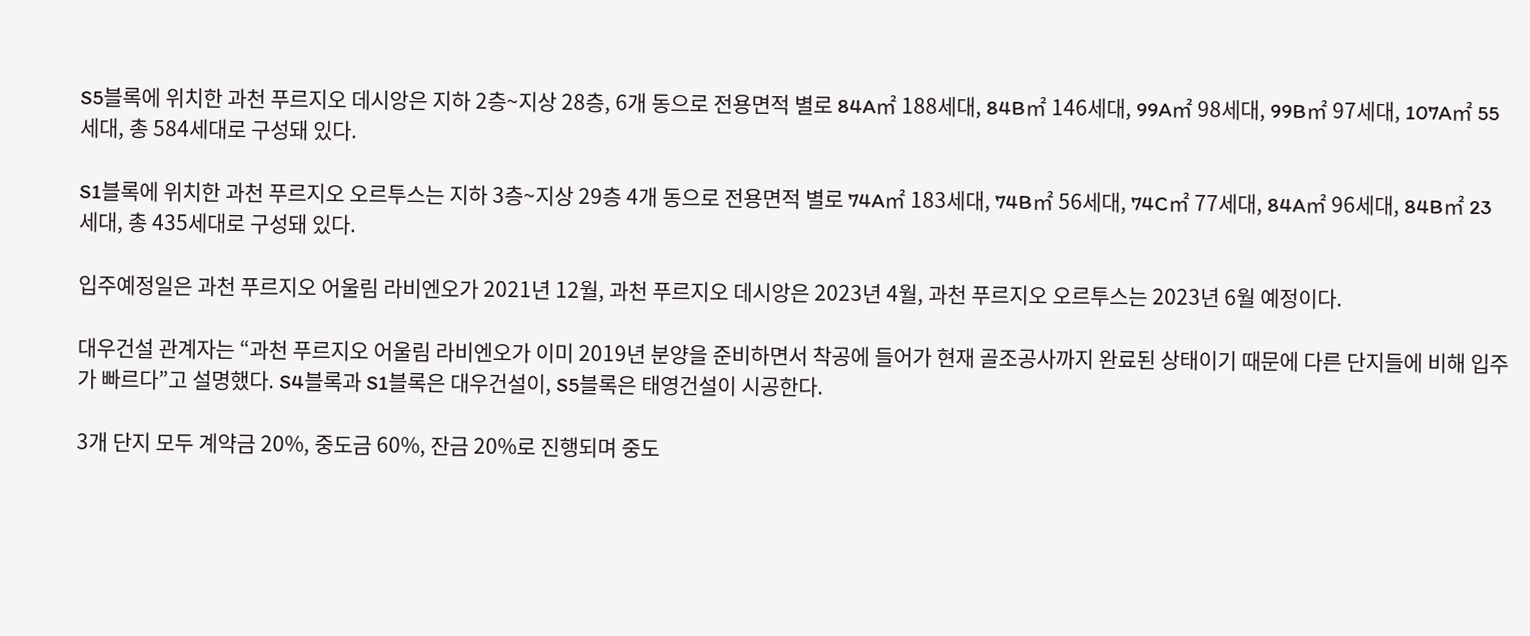S5블록에 위치한 과천 푸르지오 데시앙은 지하 2층~지상 28층, 6개 동으로 전용면적 별로 84A㎡ 188세대, 84B㎡ 146세대, 99A㎡ 98세대, 99B㎡ 97세대, 107A㎡ 55세대, 총 584세대로 구성돼 있다.

S1블록에 위치한 과천 푸르지오 오르투스는 지하 3층~지상 29층 4개 동으로 전용면적 별로 74A㎡ 183세대, 74B㎡ 56세대, 74C㎡ 77세대, 84A㎡ 96세대, 84B㎡ 23세대, 총 435세대로 구성돼 있다.

입주예정일은 과천 푸르지오 어울림 라비엔오가 2021년 12월, 과천 푸르지오 데시앙은 2023년 4월, 과천 푸르지오 오르투스는 2023년 6월 예정이다.

대우건설 관계자는 “과천 푸르지오 어울림 라비엔오가 이미 2019년 분양을 준비하면서 착공에 들어가 현재 골조공사까지 완료된 상태이기 때문에 다른 단지들에 비해 입주가 빠르다”고 설명했다. S4블록과 S1블록은 대우건설이, S5블록은 태영건설이 시공한다.

3개 단지 모두 계약금 20%, 중도금 60%, 잔금 20%로 진행되며 중도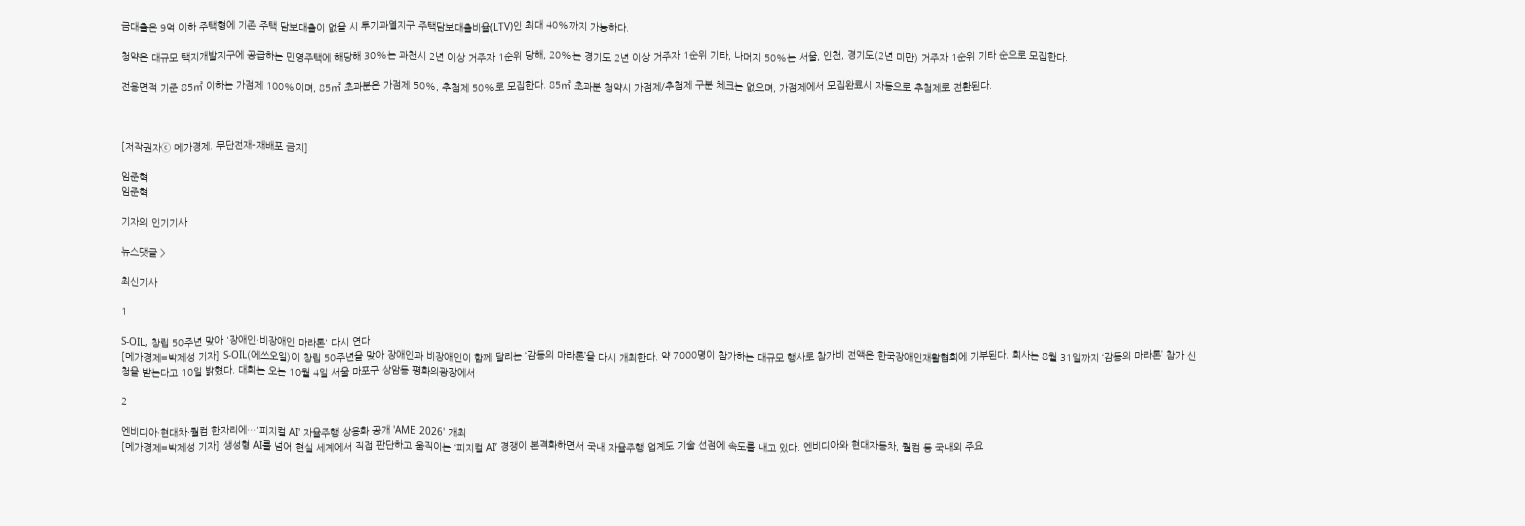금대출은 9억 이하 주택형에 기존 주택 담보대출이 없을 시 투기과열지구 주택담보대출비율(LTV)인 최대 40%까지 가능하다.

청약은 대규모 택지개발지구에 공급하는 민영주택에 해당해 30%는 과천시 2년 이상 거주자 1순위 당해, 20%는 경기도 2년 이상 거주자 1순위 기타, 나머지 50%는 서울, 인천, 경기도(2년 미만) 거주자 1순위 기타 순으로 모집한다.

전용면적 기준 85㎡ 이하는 가점제 100%이며, 85㎡ 초과분은 가점제 50%, 추첨제 50%로 모집한다. 85㎡ 초과분 청약시 가점제/추첨제 구분 체크는 없으며, 가점제에서 모집완료시 자동으로 추첨제로 전환된다.



[저작권자ⓒ 메가경제. 무단전재-재배포 금지]

임준혁
임준혁

기자의 인기기사

뉴스댓글 >

최신기사

1

S-OIL, 창립 50주년 맞아 '장애인·비장애인 마라톤' 다시 연다
[메가경제=박제성 기자] S-OIL(에쓰오일)이 창립 50주년을 맞아 장애인과 비장애인이 함께 달리는 ‘감동의 마라톤’을 다시 개최한다. 약 7000명이 참가하는 대규모 행사로 참가비 전액은 한국장애인재활협회에 기부된다. 회사는 8월 31일까지 ‘감동의 마라톤’ 참가 신청을 받는다고 10일 밝혔다. 대회는 오는 10월 4일 서울 마포구 상암동 평화의광장에서

2

엔비디아·현대차·퀄컴 한자리에…'피지컬 AI' 자율주행 상용화 공개 'AME 2026' 개최
[메가경제=박제성 기자] 생성형 AI를 넘어 현실 세계에서 직접 판단하고 움직이는 ‘피지컬 AI’ 경쟁이 본격화하면서 국내 자율주행 업계도 기술 선점에 속도를 내고 있다. 엔비디아와 현대자동차, 퀄컴 등 국내외 주요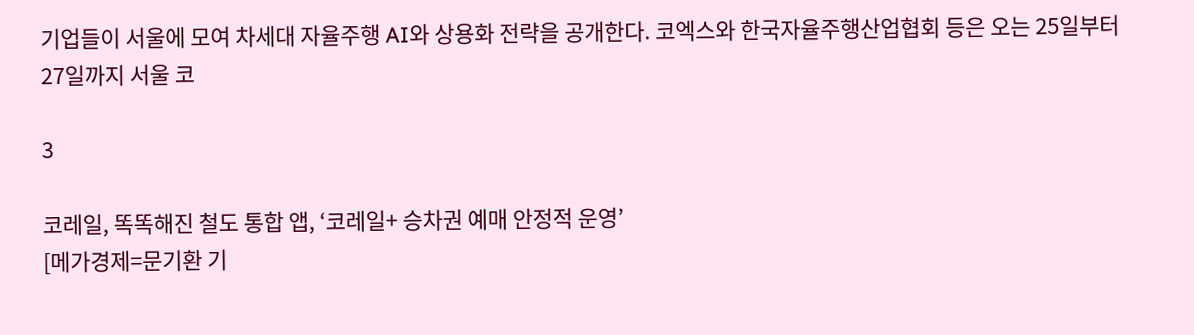기업들이 서울에 모여 차세대 자율주행 AI와 상용화 전략을 공개한다. 코엑스와 한국자율주행산업협회 등은 오는 25일부터 27일까지 서울 코

3

코레일, 똑똑해진 철도 통합 앱, ‘코레일+ 승차권 예매 안정적 운영’
[메가경제=문기환 기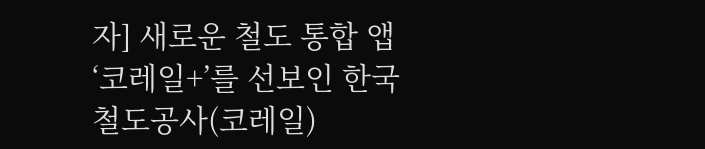자] 새로운 철도 통합 앱 ‘코레일+’를 선보인 한국철도공사(코레일)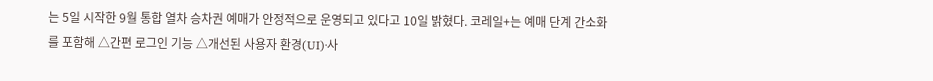는 5일 시작한 9월 통합 열차 승차권 예매가 안정적으로 운영되고 있다고 10일 밝혔다. 코레일+는 예매 단계 간소화를 포함해 △간편 로그인 기능 △개선된 사용자 환경(UI)·사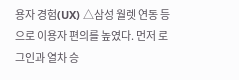용자 경험(UX) △삼성 월렛 연동 등으로 이용자 편의를 높였다. 먼저 로그인과 열차 승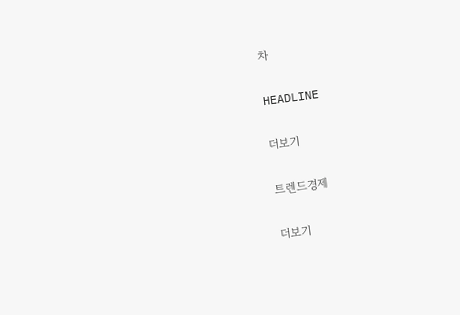차

HEADLINE

더보기

트렌드경제

더보기